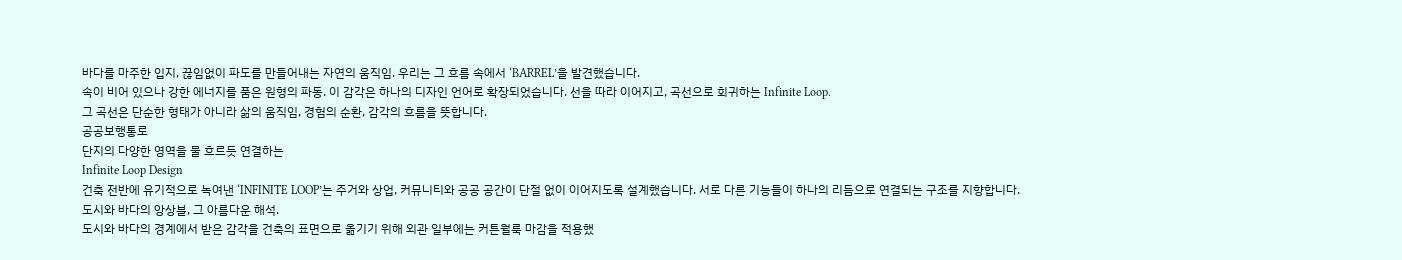바다를 마주한 입지, 끊임없이 파도를 만들어내는 자연의 움직임. 우리는 그 흐름 속에서 ‘BARREL’을 발견했습니다.
속이 비어 있으나 강한 에너지를 품은 원형의 파동. 이 감각은 하나의 디자인 언어로 확장되었습니다. 선을 따라 이어지고, 곡선으로 회귀하는 Infinite Loop.
그 곡선은 단순한 형태가 아니라 삶의 움직임, 경험의 순환, 감각의 흐름을 뜻합니다.
공공보행통로
단지의 다양한 영역을 물 흐르듯 연결하는
Infinite Loop Design
건축 전반에 유기적으로 녹여낸 ‘INFINITE LOOP’는 주거와 상업, 커뮤니티와 공공 공간이 단절 없이 이어지도록 설계했습니다. 서로 다른 기능들이 하나의 리듬으로 연결되는 구조를 지향합니다.
도시와 바다의 앙상블, 그 아름다운 해석.
도시와 바다의 경계에서 받은 감각을 건축의 표면으로 옮기기 위해 외관 일부에는 커튼월룩 마감을 적용했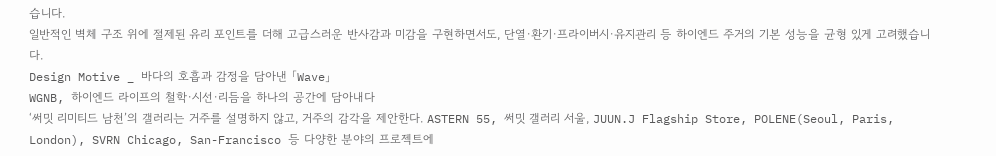습니다.
일반적인 벽체 구조 위에 절제된 유리 포인트를 더해 고급스러운 반사감과 미감을 구현하면서도, 단열·환기·프라이버시·유지관리 등 하이엔드 주거의 기본 성능을 균형 있게 고려했습니다.
Design Motive _ 바다의 호흡과 감정을 담아낸 「Wave」
WGNB, 하이엔드 라이프의 철학·시선·리듬을 하나의 공간에 담아내다
‘써밋 리미티드 남천’의 갤러리는 거주를 설명하지 않고, 거주의 감각을 제안한다. ASTERN 55, 써밋 갤러리 서울, JUUN.J Flagship Store, POLENE(Seoul, Paris, London), SVRN Chicago, San-Francisco 등 다양한 분야의 프로젝트에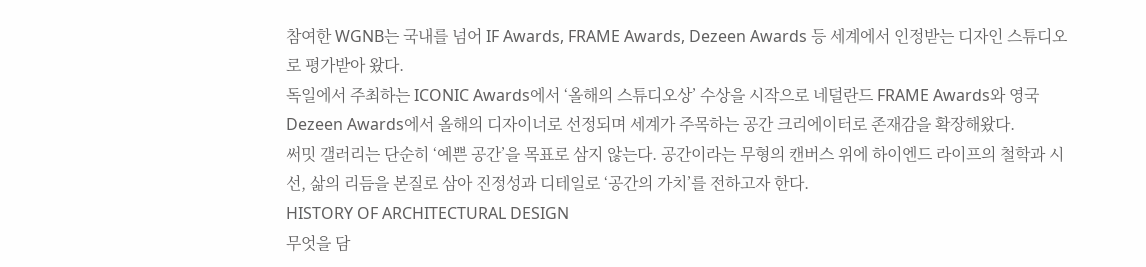참여한 WGNB는 국내를 넘어 IF Awards, FRAME Awards, Dezeen Awards 등 세계에서 인정받는 디자인 스튜디오로 평가받아 왔다.
독일에서 주최하는 ICONIC Awards에서 ‘올해의 스튜디오상’ 수상을 시작으로 네덜란드 FRAME Awards와 영국 Dezeen Awards에서 올해의 디자이너로 선정되며 세계가 주목하는 공간 크리에이터로 존재감을 확장해왔다.
써밋 갤러리는 단순히 ‘예쁜 공간’을 목표로 삼지 않는다. 공간이라는 무형의 캔버스 위에 하이엔드 라이프의 철학과 시선, 삶의 리듬을 본질로 삼아 진정성과 디테일로 ‘공간의 가치’를 전하고자 한다.
HISTORY OF ARCHITECTURAL DESIGN
무엇을 담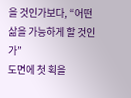을 것인가보다, “어떤 삶을 가능하게 할 것인가”
도면에 첫 획을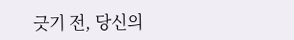긋기 전, 당신의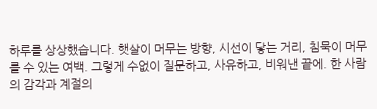하루를 상상했습니다. 햇살이 머무는 방향, 시선이 닿는 거리, 침묵이 머무를 수 있는 여백. 그렇게 수없이 질문하고, 사유하고, 비워낸 끝에. 한 사람의 감각과 계절의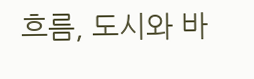흐름, 도시와 바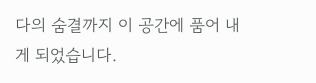다의 숨결까지 이 공간에 품어 내게 되었습니다.